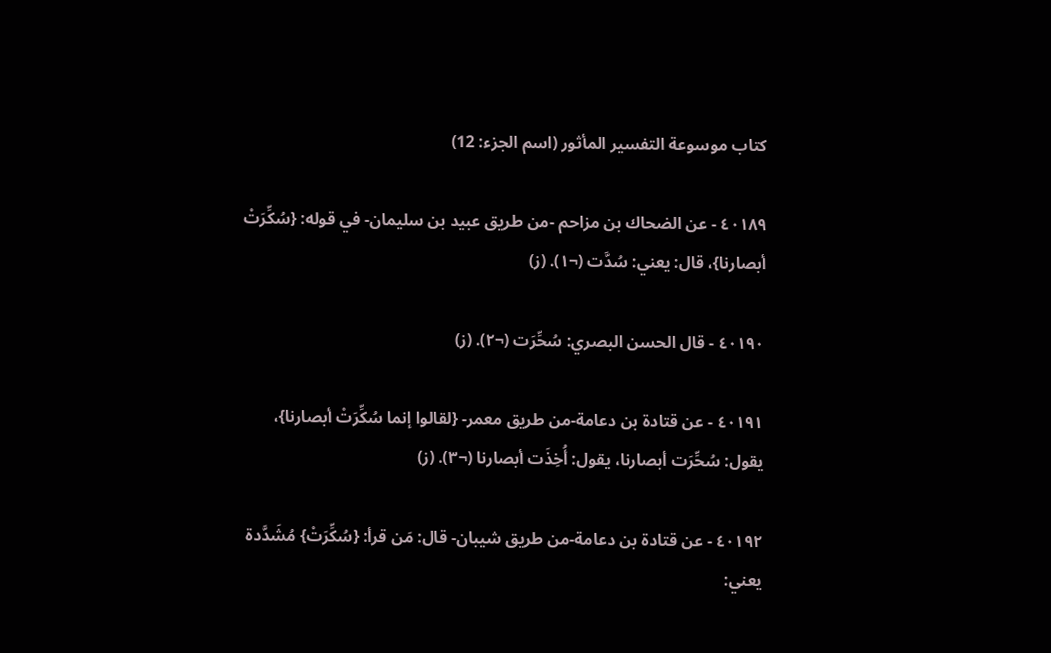كتاب موسوعة التفسير المأثور (اسم الجزء: 12)

٤٠١٨٩ - عن الضحاك بن مزاحم -من طريق عبيد بن سليمان- في قوله: {سُكِّرَتْ أبصارنا}، قال: يعني: سُدَّت (¬١). (ز)

٤٠١٩٠ - قال الحسن البصري: سُحِّرَت (¬٢). (ز)

٤٠١٩١ - عن قتادة بن دعامة-من طريق معمر- {لقالوا إنما سُكِّرَتْ أبصارنا}، يقول: سُحِّرَت أبصارنا، يقول: أُخِذَت أبصارنا (¬٣). (ز)

٤٠١٩٢ - عن قتادة بن دعامة-من طريق شيبان- قال: مَن قرأ: {سُكِّرَتْ} مُشَدَّدة يعني: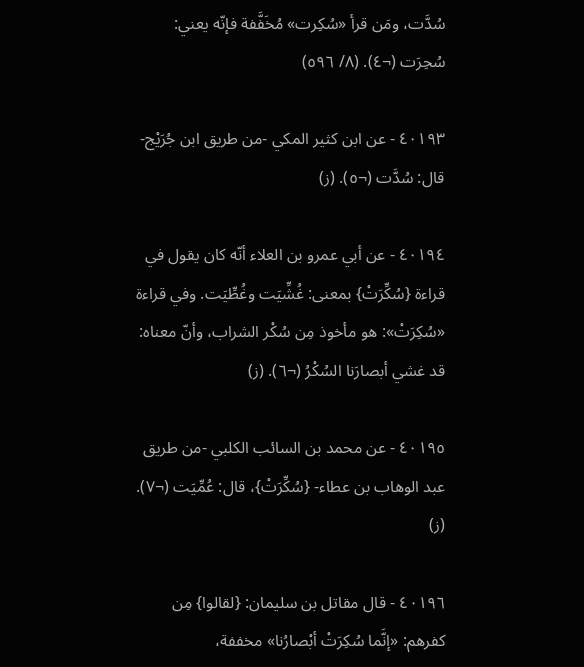سُدَّت، ومَن قرأ «سُكِرت» مُخَفَّفة فإنّه يعني: سُحِرَت (¬٤). (٨/ ٥٩٦)

٤٠١٩٣ - عن ابن كثير المكي -من طريق ابن جُرَيْج- قال: سُدَّت (¬٥). (ز)

٤٠١٩٤ - عن أبي عمرو بن العلاء أنّه كان يقول في قراءة {سُكِّرَتْ} بمعنى: غُشِّيَت وغُطِّيَت. وفي قراءة «سُكِرَتْ»: هو مأخوذ مِن سُكْر الشراب، وأنّ معناه: قد غشي أبصارَنا السُكْرُ (¬٦). (ز)

٤٠١٩٥ - عن محمد بن السائب الكلبي -من طريق عبد الوهاب بن عطاء- {سُكِّرَتْ}، قال: عُمِّيَت (¬٧). (ز)

٤٠١٩٦ - قال مقاتل بن سليمان: {لقالوا} مِن كفرهم: «إنَّما سُكِرَتْ أبْصارُنا» مخففة،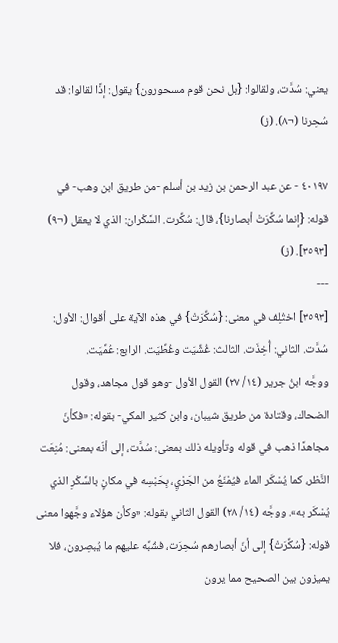يعني: سُدَّت، ولقالوا: {بل نحن قوم مسحورون} يقول: إذًا لقالوا: قد سُحِرنا (¬٨). (ز)

٤٠١٩٧ - عن عبد الرحمن بن زيد بن أسلم -من طريق ابن وهب- في قوله: {إنما سُكِّرَتْ أبصارنا}، قال: سُكِّرت. السَّكْران: الذي لا يعقل (¬٩) [٣٥٩٣]. (ز)
---
[٣٥٩٣] اختُلِف في معنى: {سُكِّرَتْ} في هذه الآية على أقوال: الأول: سُدَّت. الثاني: أُخِذَت. الثالث: غُشِّيَت وغُطِّيَت. الرابع: عُمِّيَت.
ووجَّه ابنُ جرير (١٤/ ٢٧) القول الأول -وهو قول مجاهد، وقول الضحاك، وقتادة من طريق شيبان، وابن كثير المكي- بقوله: «فكأنّ مجاهدًا ذهب في قوله وتأويله ذلك بمعنى: سُدَّت، إلى أنّه بمعنى: مُنِعَت النَّظر، كما يُسْكَر الماء فيُمْنَعُ من الجَرْيِ، بِحَبْسِه في مكانٍ بالسِّكْرِ الذي يُسْكَر به». ووجَّه (١٤/ ٢٨) القول الثاني بقوله: «وكأن هؤلاء وجَّهوا معنى قوله: {سُكِّرَتْ} إلى أنّ أبصارهم سُحِرَت، فشُبِّه عليهم ما يُبصِرون، فلا يميزون بين الصحيح مما يرون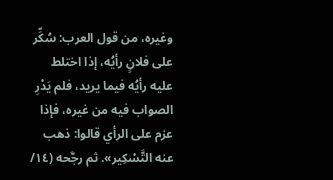وغيره، من قول العرب: سُكِّر على فلانٍ رأيُه، إذا اختلط عليه رأيُه فيما يريد، فلم يَدْرِ الصواب فيه من غيره، فإذا عزم على الرأي قالوا: ذهب عنه التَّسْكِير». ثم رجَّحه (١٤/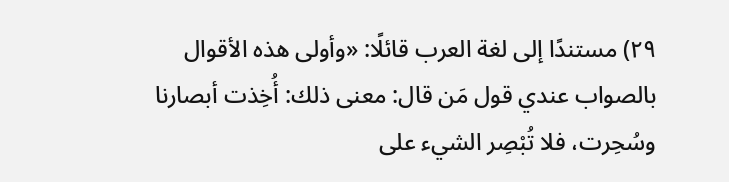٢٩) مستندًا إلى لغة العرب قائلًا: «وأولى هذه الأقوال بالصواب عندي قول مَن قال: معنى ذلك: أُخِذت أبصارنا وسُحِرت، فلا تُبْصِر الشيء على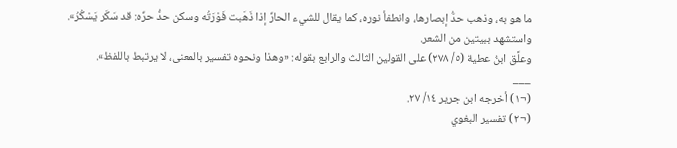ما هو به، وذهب حدُّ إبصارها، وانطفأ نوره، كما يقال للشيء الحارِّ إذا ذَهَبت فَوْرَتُه وسكن حدُّ حرِّه: قد سَكَر يَسْكُرُ». واستشهد ببيتين من الشعر.
وعلَّق ابنُ عطية (٥/ ٢٧٨) على القولين الثالث والرابع بقوله: «وهذا ونحوه تفسير بالمعنى، لا يرتبط باللفظ».
___
(¬١) أخرجه ابن جرير ١٤/ ٢٧.
(¬٢) تفسير البغوي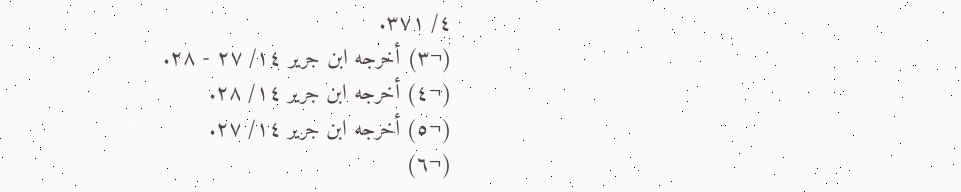٤/ ٣٧١.
(¬٣) أخرجه ابن جرير ١٤/ ٢٧ - ٢٨.
(¬٤) أخرجه ابن جرير ١٤/ ٢٨.
(¬٥) أخرجه ابن جرير ١٤/ ٢٧.
(¬٦)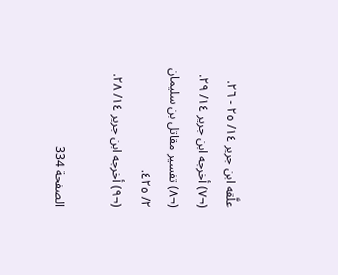علَّقه ابن جرير ١٤/ ٢٥ - ٢٦.
(¬٧) أخرجه ابن جرير ١٤/ ٢٩.
(¬٨) تفسير مقاتل بن سليمان ٢/ ٤٢٥.
(¬٩) أخرجه ابن جرير ١٤/ ٢٨.

الصفحة 334